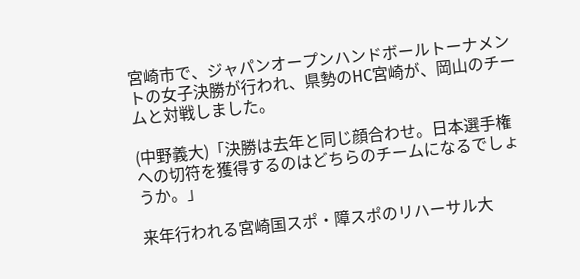宮崎市で、ジャパンオープンハンドボールトーナメントの女子決勝が行われ、県勢のHC宮崎が、岡山のチームと対戦しました。

(中野義大)「決勝は去年と同じ顔合わせ。日本選手権への切符を獲得するのはどちらのチームになるでしょうか。」

来年行われる宮崎国スポ・障スポのリハーサル大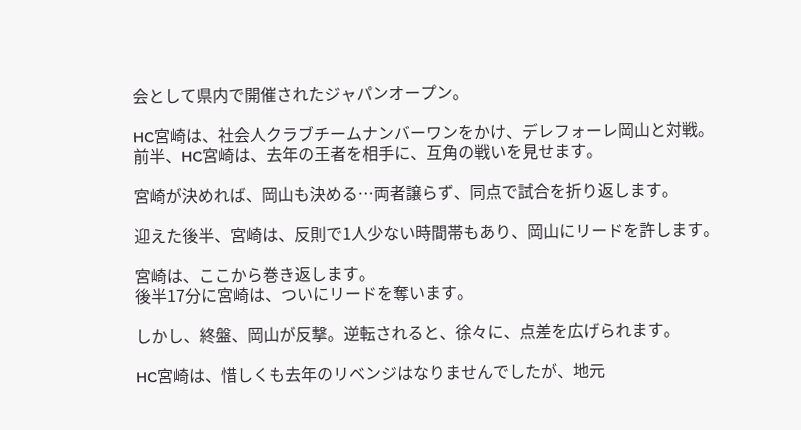会として県内で開催されたジャパンオープン。

HC宮崎は、社会人クラブチームナンバーワンをかけ、デレフォーレ岡山と対戦。
前半、HC宮崎は、去年の王者を相手に、互角の戦いを見せます。

宮崎が決めれば、岡山も決める…両者譲らず、同点で試合を折り返します。

迎えた後半、宮崎は、反則で1人少ない時間帯もあり、岡山にリードを許します。

宮崎は、ここから巻き返します。
後半17分に宮崎は、ついにリードを奪います。

しかし、終盤、岡山が反撃。逆転されると、徐々に、点差を広げられます。

HC宮崎は、惜しくも去年のリベンジはなりませんでしたが、地元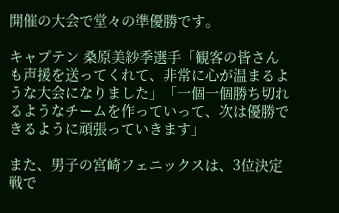開催の大会で堂々の準優勝です。

キャプテン 桑原美紗季選手「観客の皆さんも声援を送ってくれて、非常に心が温まるような大会になりました」「一個一個勝ち切れるようなチームを作っていって、次は優勝できるように頑張っていきます」

また、男子の宮崎フェニックスは、3位決定戦で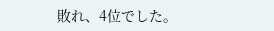敗れ、4位でした。